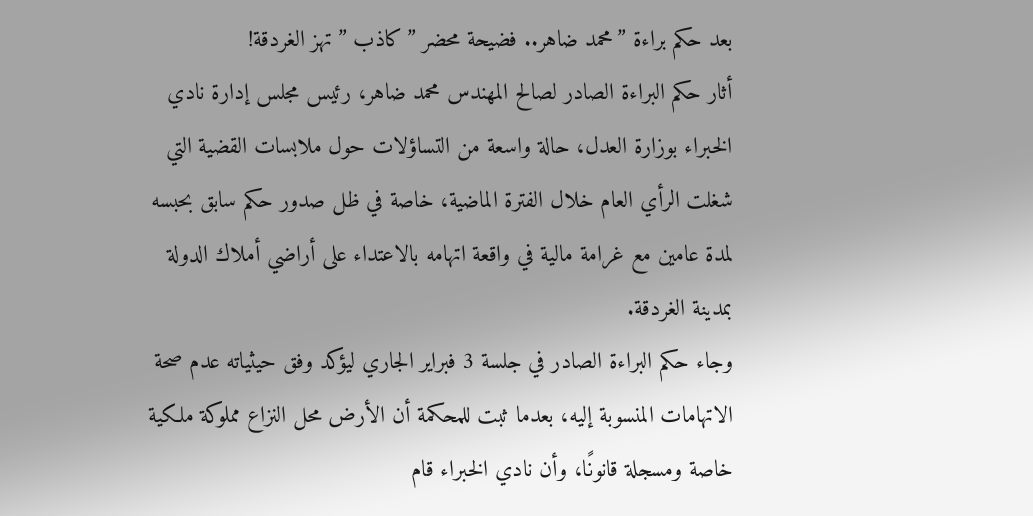بعد حكم براءة ”محمد ضاهر.. فضيحة محضر ”كاذب ” تهز الغردقة!
أثار حكم البراءة الصادر لصالح المهندس محمد ضاهر، رئيس مجلس إدارة نادي الخبراء بوزارة العدل، حالة واسعة من التساؤلات حول ملابسات القضية التي شغلت الرأي العام خلال الفترة الماضية، خاصة في ظل صدور حكم سابق بحبسه لمدة عامين مع غرامة مالية في واقعة اتهامه بالاعتداء على أراضي أملاك الدولة بمدينة الغردقة.
وجاء حكم البراءة الصادر في جلسة 3 فبراير الجاري ليؤكد وفق حيثياته عدم صحة الاتهامات المنسوبة إليه، بعدما ثبت للمحكمة أن الأرض محل النزاع مملوكة ملكية خاصة ومسجلة قانونًا، وأن نادي الخبراء قام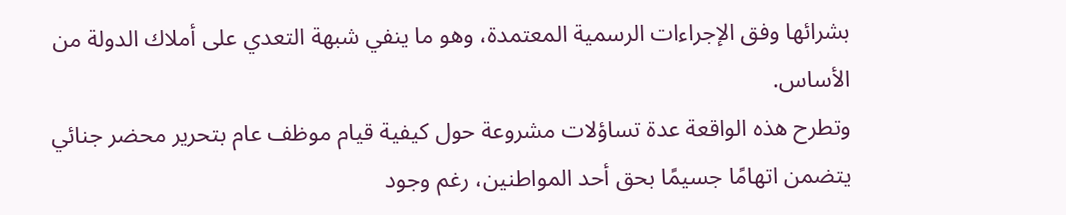بشرائها وفق الإجراءات الرسمية المعتمدة، وهو ما ينفي شبهة التعدي على أملاك الدولة من الأساس.
وتطرح هذه الواقعة عدة تساؤلات مشروعة حول كيفية قيام موظف عام بتحرير محضر جنائي يتضمن اتهامًا جسيمًا بحق أحد المواطنين، رغم وجود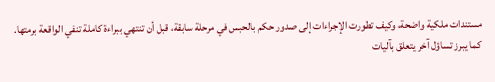مستندات ملكية واضحة، وكيف تطورت الإجراءات إلى صدور حكم بالحبس في مرحلة سابقة، قبل أن تنتهي ببراءة كاملة تنفي الواقعة برمتها.
كما يبرز تساؤل آخر يتعلق بآليات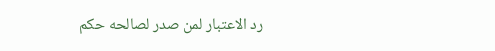رد الاعتبار لمن صدر لصالحه حكم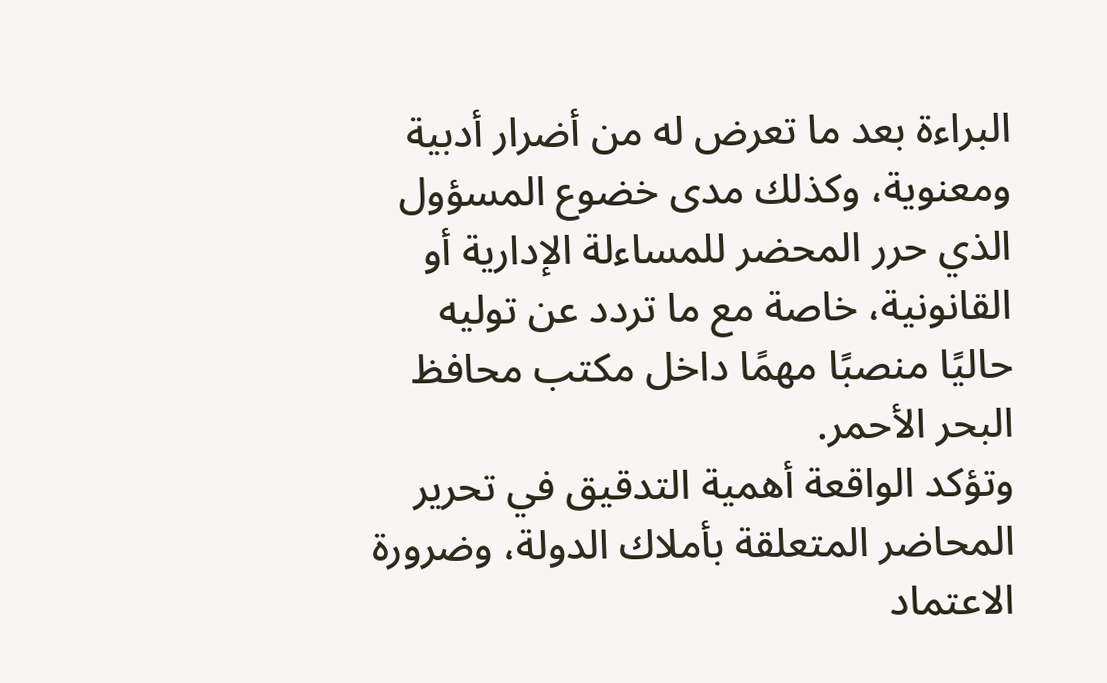البراءة بعد ما تعرض له من أضرار أدبية ومعنوية، وكذلك مدى خضوع المسؤول الذي حرر المحضر للمساءلة الإدارية أو القانونية، خاصة مع ما تردد عن توليه حاليًا منصبًا مهمًا داخل مكتب محافظ البحر الأحمر.
وتؤكد الواقعة أهمية التدقيق في تحرير المحاضر المتعلقة بأملاك الدولة، وضرورة الاعتماد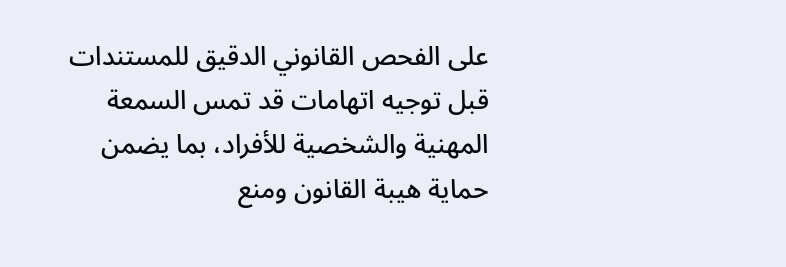على الفحص القانوني الدقيق للمستندات قبل توجيه اتهامات قد تمس السمعة المهنية والشخصية للأفراد، بما يضمن حماية هيبة القانون ومنع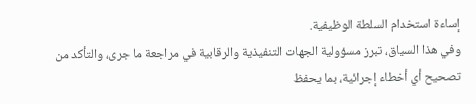إساءة استخدام السلطة الوظيفية.
وفي هذا السياق، تبرز مسؤولية الجهات التنفيذية والرقابية في مراجعة ما جرى، والتأكد من تصحيح أي أخطاء إجرائية، بما يحفظ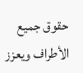حقوق جميع الأطراف ويعزز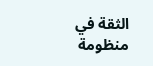الثقة في منظومة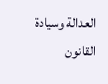العدالة وسيادة القانون